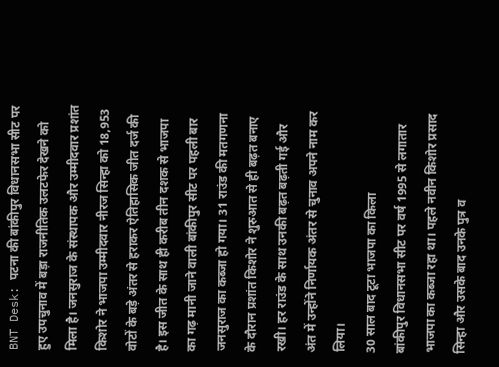BNT Desk: पटना की बांकीपुर विधानसभा सीट पर हुए उपचुनाव में बड़ा राजनीतिक उलटफेर देखने को मिला है। जनसुराज के संस्थापक और उम्मीदवार प्रशांत किशोर ने भाजपा उम्मीदवार नीरज सिन्हा को 18,953 वोटों के बड़े अंतर से हराकर ऐतिहासिक जीत दर्ज की है। इस जीत के साथ ही करीब तीन दशक से भाजपा का गढ़ मानी जाने वाली बांकीपुर सीट पर पहली बार जनसुराज का कब्जा हो गया। 31 राउंड की मतगणना के दौरान प्रशांत किशोर ने शुरुआत से ही बढ़त बनाए रखी। हर राउंड के साथ उनकी बढ़त बढ़ती गई और अंत में उन्होंने निर्णायक अंतर से चुनाव अपने नाम कर लिया।
30 साल बाद टूटा भाजपा का किला
बांकीपुर विधानसभा सीट पर वर्ष 1995 से लगातार भाजपा का कब्जा रहा था। पहले नवीन किशोर प्रसाद सिन्हा और उसके बाद उनके पुत्र व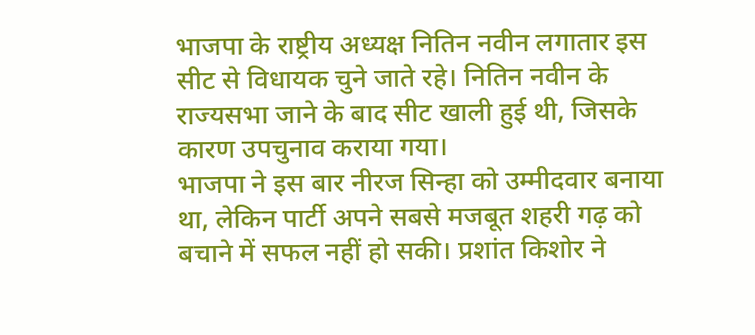भाजपा के राष्ट्रीय अध्यक्ष नितिन नवीन लगातार इस सीट से विधायक चुने जाते रहे। नितिन नवीन के राज्यसभा जाने के बाद सीट खाली हुई थी, जिसके कारण उपचुनाव कराया गया।
भाजपा ने इस बार नीरज सिन्हा को उम्मीदवार बनाया था, लेकिन पार्टी अपने सबसे मजबूत शहरी गढ़ को बचाने में सफल नहीं हो सकी। प्रशांत किशोर ने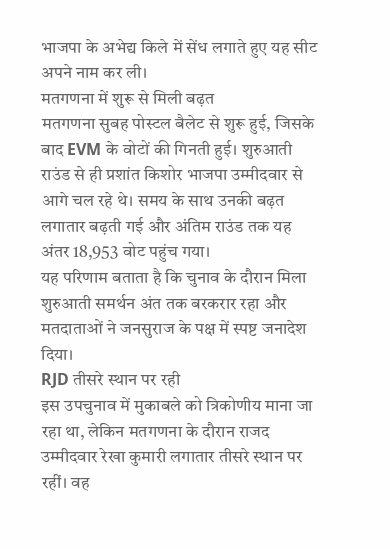भाजपा के अभेद्य किले में सेंध लगाते हुए यह सीट अपने नाम कर ली।
मतगणना में शुरू से मिली बढ़त
मतगणना सुबह पोस्टल बैलेट से शुरू हुई, जिसके बाद EVM के वोटों की गिनती हुई। शुरुआती राउंड से ही प्रशांत किशोर भाजपा उम्मीदवार से आगे चल रहे थे। समय के साथ उनकी बढ़त लगातार बढ़ती गई और अंतिम राउंड तक यह अंतर 18,953 वोट पहुंच गया।
यह परिणाम बताता है कि चुनाव के दौरान मिला शुरुआती समर्थन अंत तक बरकरार रहा और मतदाताओं ने जनसुराज के पक्ष में स्पष्ट जनादेश दिया।
RJD तीसरे स्थान पर रही
इस उपचुनाव में मुकाबले को त्रिकोणीय माना जा रहा था, लेकिन मतगणना के दौरान राजद उम्मीदवार रेखा कुमारी लगातार तीसरे स्थान पर रहीं। वह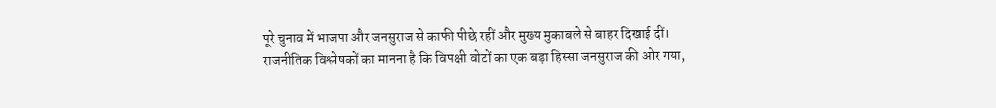पूरे चुनाव में भाजपा और जनसुराज से काफी पीछे रहीं और मुख्य मुकाबले से बाहर दिखाई दीं।
राजनीतिक विश्लेषकों का मानना है कि विपक्षी वोटों का एक बड़ा हिस्सा जनसुराज की ओर गया,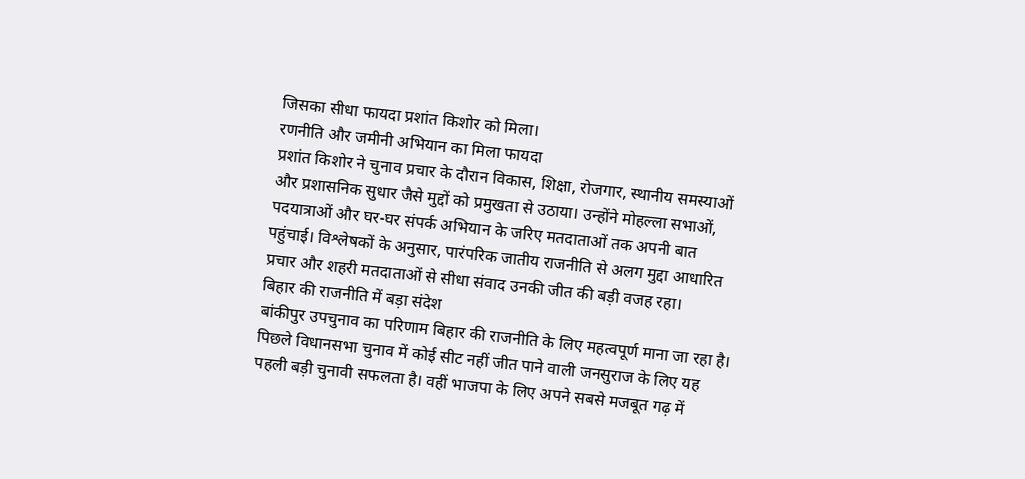जिसका सीधा फायदा प्रशांत किशोर को मिला।
रणनीति और जमीनी अभियान का मिला फायदा
प्रशांत किशोर ने चुनाव प्रचार के दौरान विकास, शिक्षा, रोजगार, स्थानीय समस्याओं और प्रशासनिक सुधार जैसे मुद्दों को प्रमुखता से उठाया। उन्होंने मोहल्ला सभाओं, पदयात्राओं और घर-घर संपर्क अभियान के जरिए मतदाताओं तक अपनी बात पहुंचाई। विश्लेषकों के अनुसार, पारंपरिक जातीय राजनीति से अलग मुद्दा आधारित प्रचार और शहरी मतदाताओं से सीधा संवाद उनकी जीत की बड़ी वजह रहा।
बिहार की राजनीति में बड़ा संदेश
बांकीपुर उपचुनाव का परिणाम बिहार की राजनीति के लिए महत्वपूर्ण माना जा रहा है। पिछले विधानसभा चुनाव में कोई सीट नहीं जीत पाने वाली जनसुराज के लिए यह पहली बड़ी चुनावी सफलता है। वहीं भाजपा के लिए अपने सबसे मजबूत गढ़ में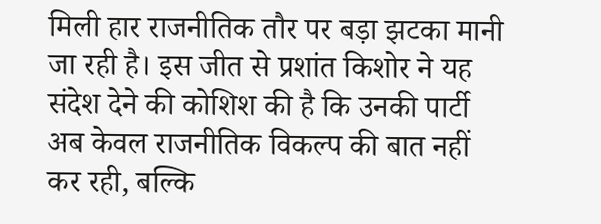मिली हार राजनीतिक तौर पर बड़ा झटका मानी जा रही है। इस जीत से प्रशांत किशोर ने यह संदेश देने की कोशिश की है कि उनकी पार्टी अब केवल राजनीतिक विकल्प की बात नहीं कर रही, बल्कि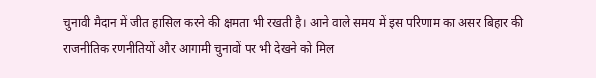चुनावी मैदान में जीत हासिल करने की क्षमता भी रखती है। आने वाले समय में इस परिणाम का असर बिहार की राजनीतिक रणनीतियों और आगामी चुनावों पर भी देखने को मिल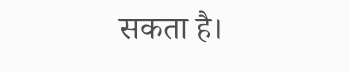सकता है।